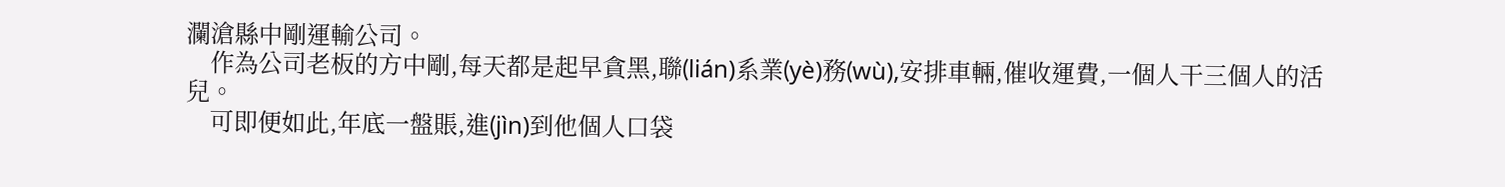瀾滄縣中剛運輸公司。
    作為公司老板的方中剛,每天都是起早貪黑,聯(lián)系業(yè)務(wù),安排車輛,催收運費,一個人干三個人的活兒。
    可即便如此,年底一盤賬,進(jìn)到他個人口袋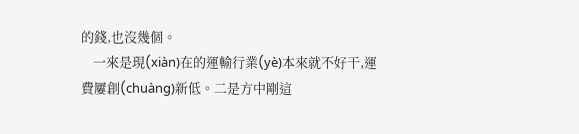的錢,也沒幾個。
    一來是現(xiàn)在的運輸行業(yè)本來就不好干,運費屢創(chuàng)新低。二是方中剛這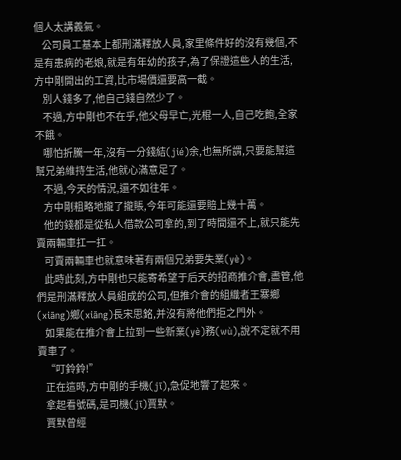個人太講義氣。
    公司員工基本上都刑滿釋放人員,家里條件好的沒有幾個,不是有患病的老娘,就是有年幼的孩子,為了保證這些人的生活,方中剛開出的工資,比市場價還要高一截。
    別人錢多了,他自己錢自然少了。
    不過,方中剛也不在乎,他父母早亡,光棍一人,自己吃飽,全家不餓。
    哪怕折騰一年,沒有一分錢結(jié)余,也無所謂,只要能幫這幫兄弟維持生活,他就心滿意足了。
    不過,今天的情況,還不如往年。
    方中剛粗略地攏了攏賬,今年可能還要賠上幾十萬。
    他的錢都是從私人借款公司拿的,到了時間還不上,就只能先賣兩輛車扛一扛。
    可賣兩輛車也就意味著有兩個兄弟要失業(yè)。
    此時此刻,方中剛也只能寄希望于后天的招商推介會,盡管,他們是刑滿釋放人員組成的公司,但推介會的組織者王寨鄉(xiāng)鄉(xiāng)長宋思銘,并沒有將他們拒之門外。
    如果能在推介會上拉到一些新業(yè)務(wù),說不定就不用賣車了。
    “叮鈴鈴!”
    正在這時,方中剛的手機(jī),急促地響了起來。
    拿起看號碼,是司機(jī)賈默。
    賈默曾經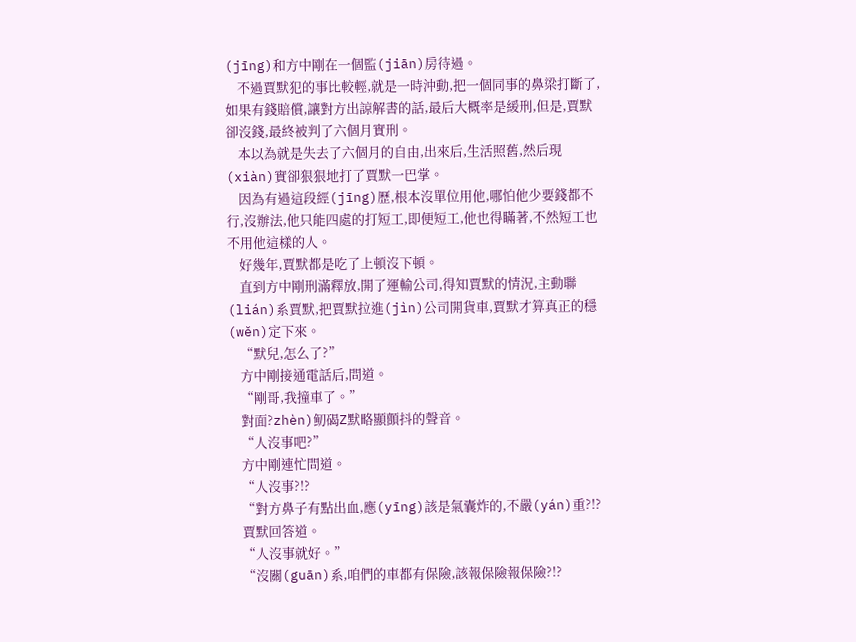(jīng)和方中剛在一個監(jiān)房待過。
    不過賈默犯的事比較輕,就是一時沖動,把一個同事的鼻梁打斷了,如果有錢賠償,讓對方出諒解書的話,最后大概率是緩刑,但是,賈默卻沒錢,最終被判了六個月實刑。
    本以為就是失去了六個月的自由,出來后,生活照舊,然后現(xiàn)實卻狠狠地打了賈默一巴掌。
    因為有過這段經(jīng)歷,根本沒單位用他,哪怕他少要錢都不行,沒辦法,他只能四處的打短工,即便短工,他也得瞞著,不然短工也不用他這樣的人。
    好幾年,賈默都是吃了上頓沒下頓。
    直到方中剛刑滿釋放,開了運輸公司,得知賈默的情況,主動聯(lián)系賈默,把賈默拉進(jìn)公司開貨車,賈默才算真正的穩(wěn)定下來。
    “默兒,怎么了?”
    方中剛接通電話后,問道。
    “剛哥,我撞車了。”
    對面?zhèn)鱽碣Z默略顯顫抖的聲音。
    “人沒事吧?”
    方中剛連忙問道。
    “人沒事?!?
    “對方鼻子有點出血,應(yīng)該是氣囊炸的,不嚴(yán)重?!?
    賈默回答道。
    “人沒事就好。”
    “沒關(guān)系,咱們的車都有保險,該報保險報保險?!?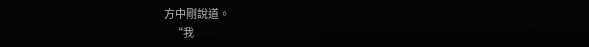方中剛說道。
    “我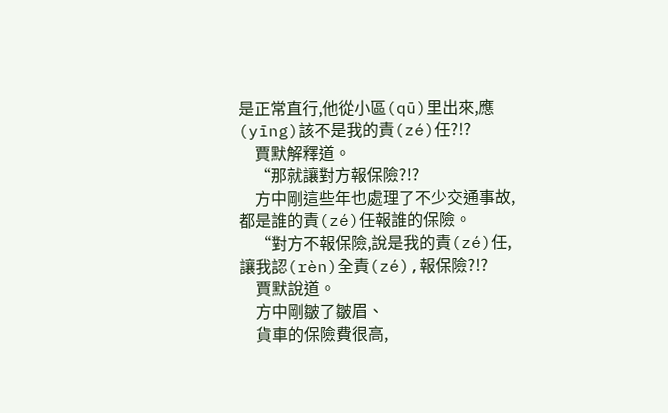是正常直行,他從小區(qū)里出來,應(yīng)該不是我的責(zé)任?!?
    賈默解釋道。
    “那就讓對方報保險?!?
    方中剛這些年也處理了不少交通事故,都是誰的責(zé)任報誰的保險。
    “對方不報保險,說是我的責(zé)任,讓我認(rèn)全責(zé),報保險?!?
    賈默說道。
    方中剛皺了皺眉、
    貨車的保險費很高,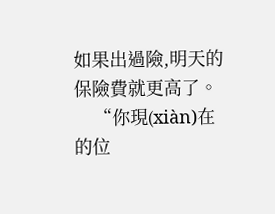如果出過險,明天的保險費就更高了。
    “你現(xiàn)在的位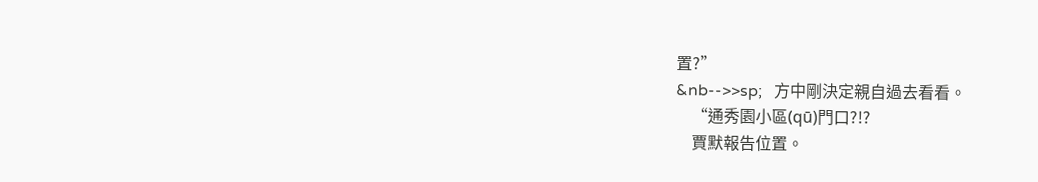置?”
&nb-->>sp;   方中剛決定親自過去看看。
    “通秀園小區(qū)門口?!?
    賈默報告位置。